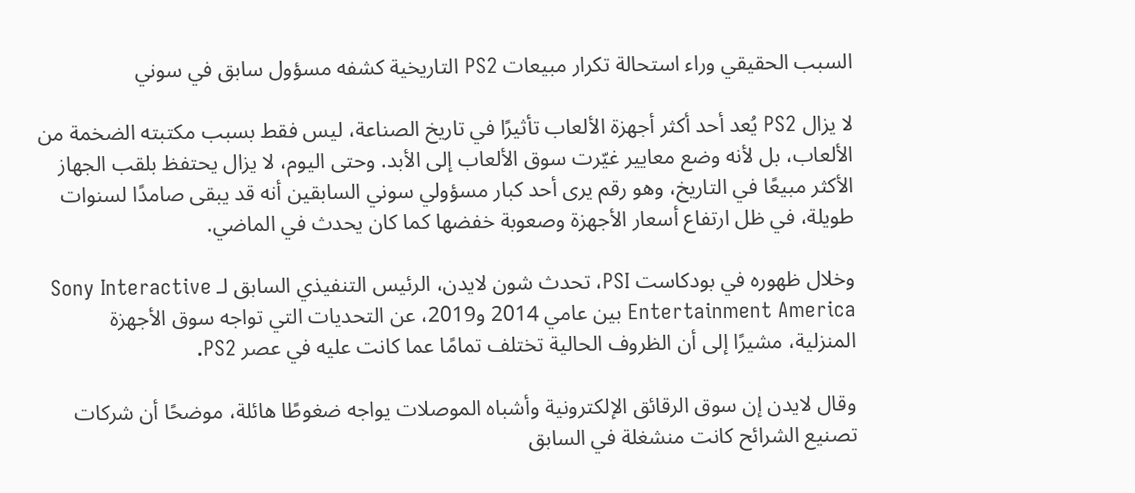السبب الحقيقي وراء استحالة تكرار مبيعات PS2 التاريخية كشفه مسؤول سابق في سوني

لا يزال PS2 يُعد أحد أكثر أجهزة الألعاب تأثيرًا في تاريخ الصناعة، ليس فقط بسبب مكتبته الضخمة من الألعاب، بل لأنه وضع معايير غيّرت سوق الألعاب إلى الأبد. وحتى اليوم، لا يزال يحتفظ بلقب الجهاز الأكثر مبيعًا في التاريخ، وهو رقم يرى أحد كبار مسؤولي سوني السابقين أنه قد يبقى صامدًا لسنوات طويلة، في ظل ارتفاع أسعار الأجهزة وصعوبة خفضها كما كان يحدث في الماضي.

وخلال ظهوره في بودكاست PSI، تحدث شون لايدن، الرئيس التنفيذي السابق لـ Sony Interactive Entertainment America بين عامي 2014 و2019، عن التحديات التي تواجه سوق الأجهزة المنزلية، مشيرًا إلى أن الظروف الحالية تختلف تمامًا عما كانت عليه في عصر PS2.

وقال لايدن إن سوق الرقائق الإلكترونية وأشباه الموصلات يواجه ضغوطًا هائلة، موضحًا أن شركات تصنيع الشرائح كانت منشغلة في السابق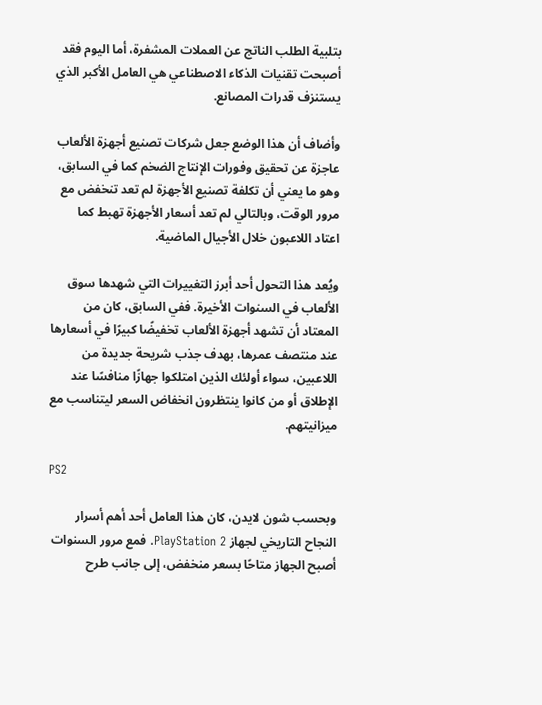بتلبية الطلب الناتج عن العملات المشفرة، أما اليوم فقد أصبحت تقنيات الذكاء الاصطناعي هي العامل الأكبر الذي يستنزف قدرات المصانع.

وأضاف أن هذا الوضع جعل شركات تصنيع أجهزة الألعاب عاجزة عن تحقيق وفورات الإنتاج الضخم كما في السابق، وهو ما يعني أن تكلفة تصنيع الأجهزة لم تعد تنخفض مع مرور الوقت، وبالتالي لم تعد أسعار الأجهزة تهبط كما اعتاد اللاعبون خلال الأجيال الماضية.

ويُعد هذا التحول أحد أبرز التغييرات التي شهدها سوق الألعاب في السنوات الأخيرة. ففي السابق، كان من المعتاد أن تشهد أجهزة الألعاب تخفيضًا كبيرًا في أسعارها عند منتصف عمرها، بهدف جذب شريحة جديدة من اللاعبين، سواء أولئك الذين امتلكوا جهازًا منافسًا عند الإطلاق أو من كانوا ينتظرون انخفاض السعر ليتناسب مع ميزانيتهم.

PS2

وبحسب شون لايدن، كان هذا العامل أحد أهم أسرار النجاح التاريخي لجهاز PlayStation 2. فمع مرور السنوات أصبح الجهاز متاحًا بسعر منخفض، إلى جانب طرح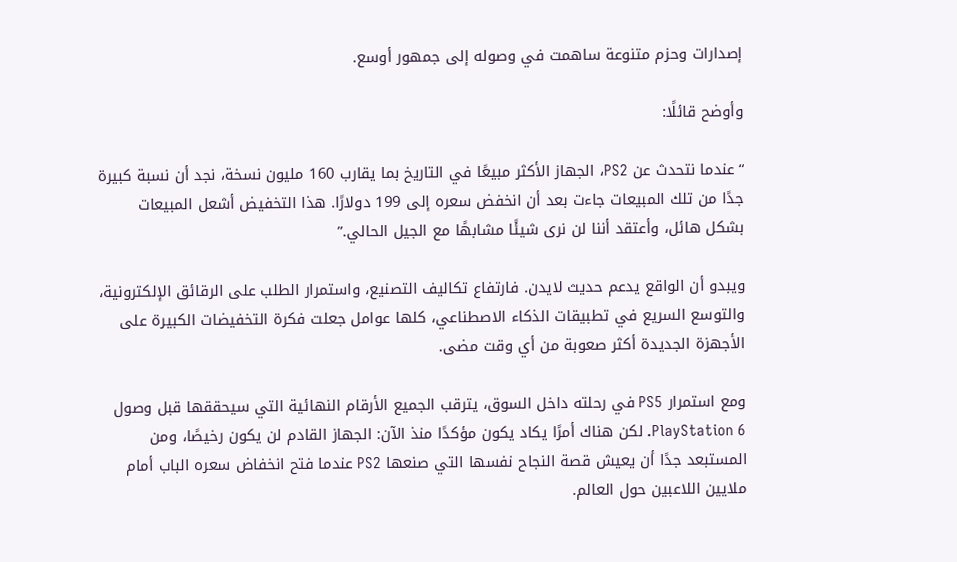إصدارات وحزم متنوعة ساهمت في وصوله إلى جمهور أوسع.

وأوضح قائلًا:

“عندما نتحدث عن PS2، الجهاز الأكثر مبيعًا في التاريخ بما يقارب 160 مليون نسخة، نجد أن نسبة كبيرة جدًا من تلك المبيعات جاءت بعد أن انخفض سعره إلى 199 دولارًا. هذا التخفيض أشعل المبيعات بشكل هائل، وأعتقد أننا لن نرى شيئًا مشابهًا مع الجيل الحالي.”

ويبدو أن الواقع يدعم حديث لايدن. فارتفاع تكاليف التصنيع، واستمرار الطلب على الرقائق الإلكترونية، والتوسع السريع في تطبيقات الذكاء الاصطناعي، كلها عوامل جعلت فكرة التخفيضات الكبيرة على الأجهزة الجديدة أكثر صعوبة من أي وقت مضى.

ومع استمرار PS5 في رحلته داخل السوق، يترقب الجميع الأرقام النهائية التي سيحققها قبل وصول PlayStation 6. لكن هناك أمرًا يكاد يكون مؤكدًا منذ الآن: الجهاز القادم لن يكون رخيصًا، ومن المستبعد جدًا أن يعيش قصة النجاح نفسها التي صنعها PS2 عندما فتح انخفاض سعره الباب أمام ملايين اللاعبين حول العالم.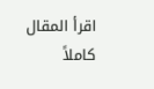اقرأ المقال كاملاً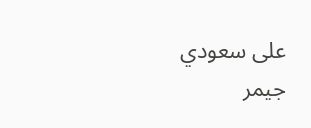على سعودي جيمر